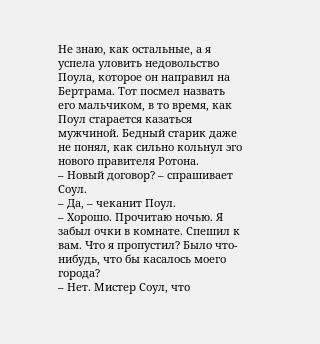Не знаю, как остальные, а я успела уловить недовольство Поула, которое он направил на Бертрама. Тот посмел назвать его мальчиком, в то время, как Поул старается казаться мужчиной. Бедный старик даже не понял, как сильно кольнул эго нового правителя Ротона.
– Новый договор? – спрашивает Соул.
– Да, – чеканит Поул.
– Хорошо. Прочитаю ночью. Я забыл очки в комнате. Спешил к вам. Что я пропустил? Было что-нибудь, что бы касалось моего города?
– Нет. Мистер Соул, что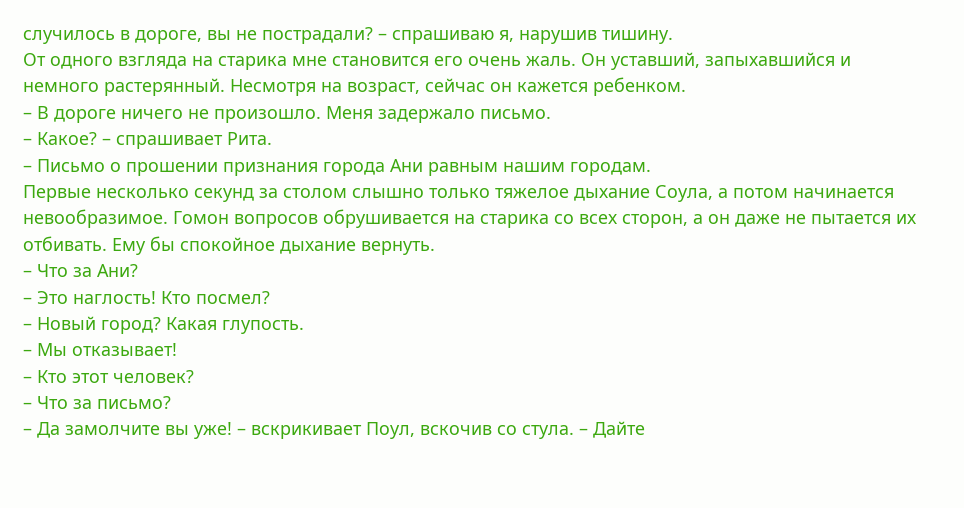случилось в дороге, вы не пострадали? – спрашиваю я, нарушив тишину.
От одного взгляда на старика мне становится его очень жаль. Он уставший, запыхавшийся и немного растерянный. Несмотря на возраст, сейчас он кажется ребенком.
– В дороге ничего не произошло. Меня задержало письмо.
– Какое? – спрашивает Рита.
– Письмо о прошении признания города Ани равным нашим городам.
Первые несколько секунд за столом слышно только тяжелое дыхание Соула, а потом начинается невообразимое. Гомон вопросов обрушивается на старика со всех сторон, а он даже не пытается их отбивать. Ему бы спокойное дыхание вернуть.
– Что за Ани?
– Это наглость! Кто посмел?
– Новый город? Какая глупость.
– Мы отказывает!
– Кто этот человек?
– Что за письмо?
– Да замолчите вы уже! – вскрикивает Поул, вскочив со стула. – Дайте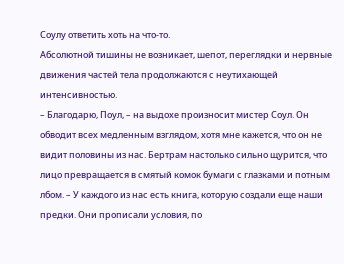Соулу ответить хоть на что-то.
Абсолютной тишины не возникает, шепот, переглядки и нервные движения частей тела продолжаются с неутихающей интенсивностью.
– Благодарю, Поул, – на выдохе произносит мистер Соул. Он обводит всех медленным взглядом, хотя мне кажется, что он не видит половины из нас. Бертрам настолько сильно щурится, что лицо превращается в смятый комок бумаги с глазками и потным лбом. – У каждого из нас есть книга, которую создали еще наши предки. Они прописали условия, по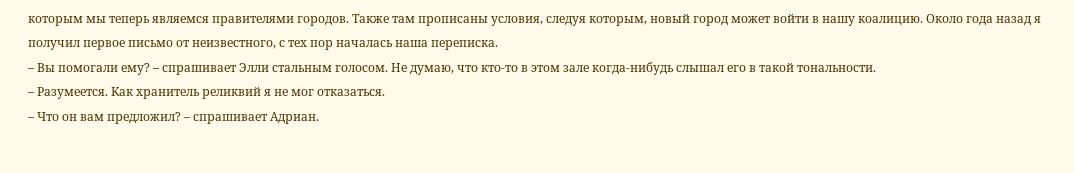которым мы теперь являемся правителями городов. Также там прописаны условия, следуя которым, новый город может войти в нашу коалицию. Около года назад я получил первое письмо от неизвестного, с тех пор началась наша переписка.
– Вы помогали ему? – спрашивает Элли стальным голосом. Не думаю, что кто-то в этом зале когда-нибудь слышал его в такой тональности.
– Разумеется. Как хранитель реликвий я не мог отказаться.
– Что он вам предложил? – спрашивает Адриан.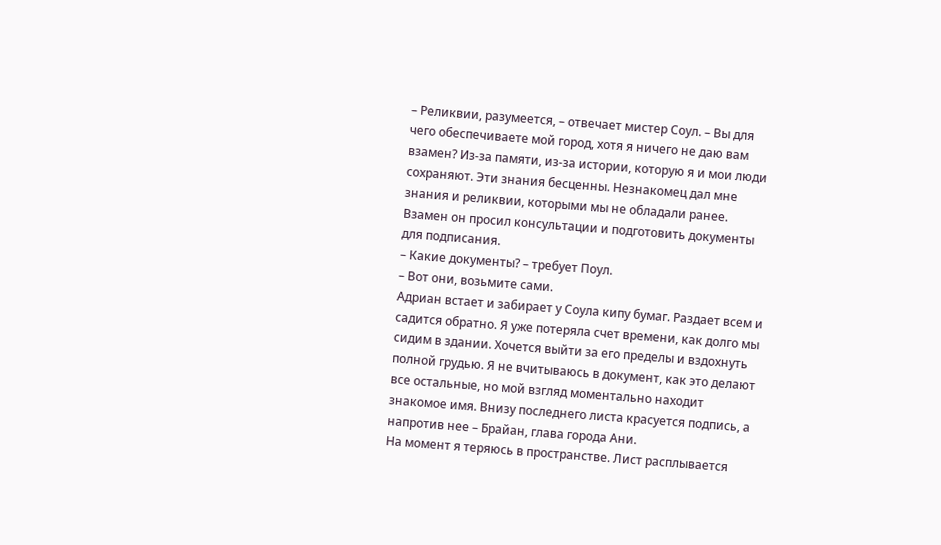– Реликвии, разумеется, – отвечает мистер Соул. – Вы для чего обеспечиваете мой город, хотя я ничего не даю вам взамен? Из-за памяти, из-за истории, которую я и мои люди сохраняют. Эти знания бесценны. Незнакомец дал мне знания и реликвии, которыми мы не обладали ранее. Взамен он просил консультации и подготовить документы для подписания.
– Какие документы? – требует Поул.
– Вот они, возьмите сами.
Адриан встает и забирает у Соула кипу бумаг. Раздает всем и садится обратно. Я уже потеряла счет времени, как долго мы сидим в здании. Хочется выйти за его пределы и вздохнуть полной грудью. Я не вчитываюсь в документ, как это делают все остальные, но мой взгляд моментально находит знакомое имя. Внизу последнего листа красуется подпись, а напротив нее – Брайан, глава города Ани.
На момент я теряюсь в пространстве. Лист расплывается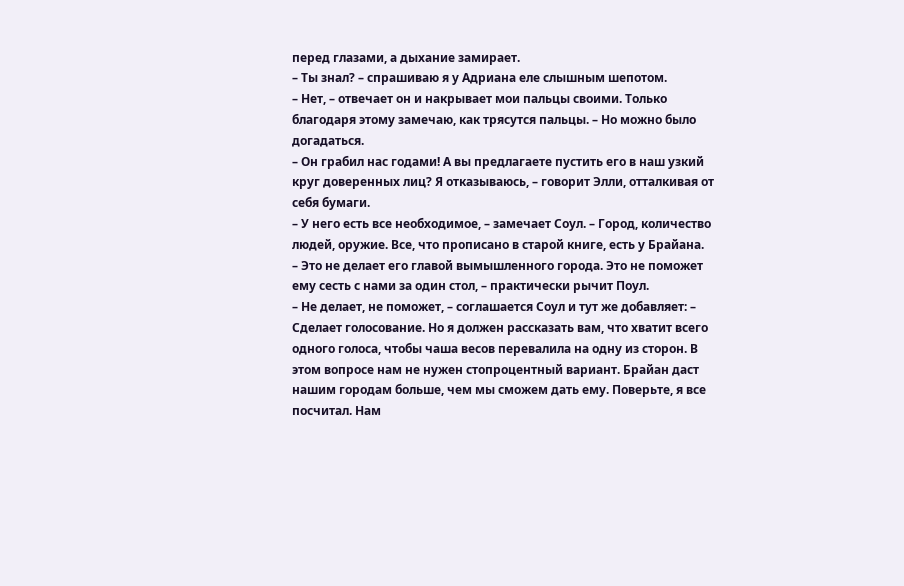перед глазами, а дыхание замирает.
– Ты знал? – спрашиваю я у Адриана еле слышным шепотом.
– Нет, – отвечает он и накрывает мои пальцы своими. Только благодаря этому замечаю, как трясутся пальцы. – Но можно было догадаться.
– Он грабил нас годами! А вы предлагаете пустить его в наш узкий круг доверенных лиц? Я отказываюсь, – говорит Элли, отталкивая от себя бумаги.
– У него есть все необходимое, – замечает Соул. – Город, количество людей, оружие. Все, что прописано в старой книге, есть у Брайана.
– Это не делает его главой вымышленного города. Это не поможет ему сесть с нами за один стол, – практически рычит Поул.
– Не делает, не поможет, – соглашается Соул и тут же добавляет: – Сделает голосование. Но я должен рассказать вам, что хватит всего одного голоса, чтобы чаша весов перевалила на одну из сторон. В этом вопросе нам не нужен стопроцентный вариант. Брайан даст нашим городам больше, чем мы сможем дать ему. Поверьте, я все посчитал. Нам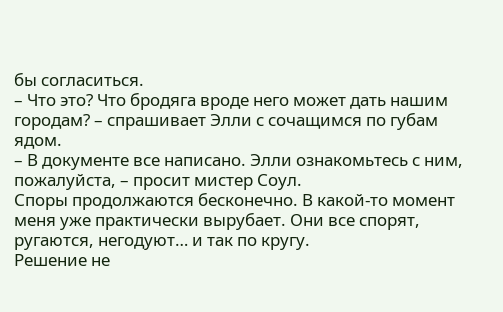бы согласиться.
– Что это? Что бродяга вроде него может дать нашим городам? – спрашивает Элли с сочащимся по губам ядом.
– В документе все написано. Элли ознакомьтесь с ним, пожалуйста, – просит мистер Соул.
Споры продолжаются бесконечно. В какой-то момент меня уже практически вырубает. Они все спорят, ругаются, негодуют… и так по кругу.
Решение не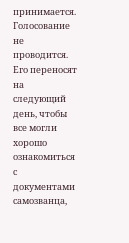принимается.
Голосование не проводится. Его переносят на следующий день, чтобы все могли хорошо ознакомиться с документами самозванца,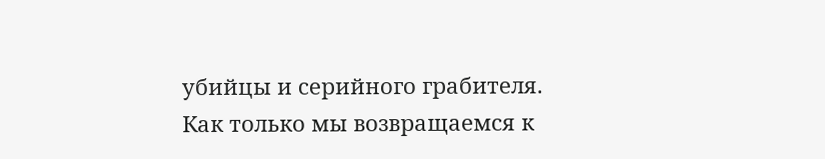убийцы и серийного грабителя.
Как только мы возвращаемся к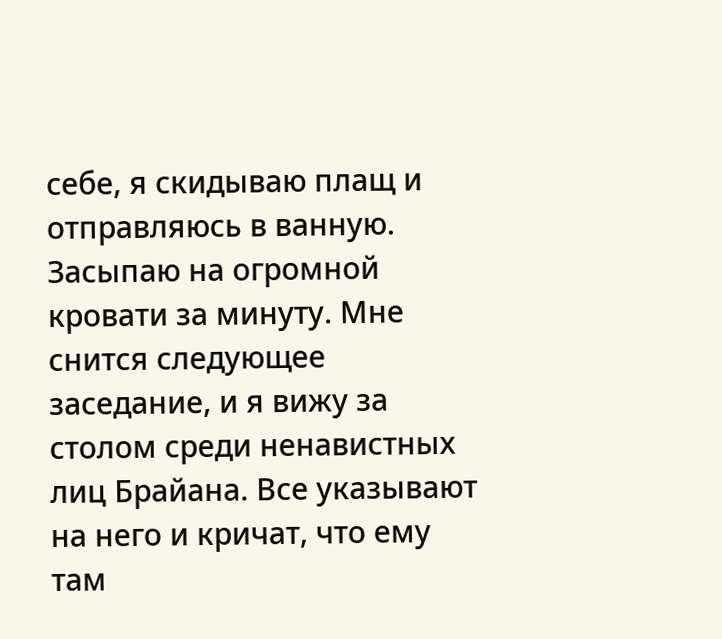себе, я скидываю плащ и отправляюсь в ванную. Засыпаю на огромной кровати за минуту. Мне снится следующее заседание, и я вижу за столом среди ненавистных лиц Брайана. Все указывают на него и кричат, что ему там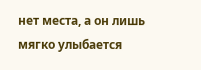нет места, а он лишь мягко улыбается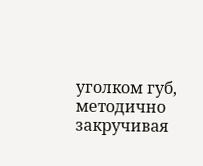уголком губ, методично закручивая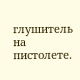глушитель на пистолете.